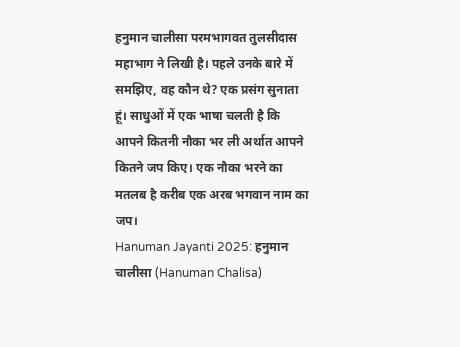हनुमान चालीसा परमभागवत तुलसीदास महाभाग ने लिखी है। पहले उनके बारे में समझिए, वह कौन थे? एक प्रसंग सुनाता हूं। साधुओं में एक भाषा चलती है कि आपने कितनी नौका भर ली अर्थात आपने कितने जप किए। एक नौका भरने का मतलब है करीब एक अरब भगवान नाम का जप।
Hanuman Jayanti 2025: हनुमान चालीसा (Hanuman Chalisa)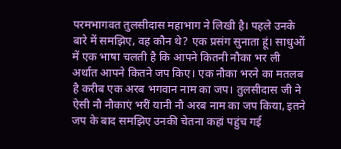परमभागवत तुलसीदास महाभाग ने लिखी है। पहले उनके बारे में समझिए, वह कौन थे? एक प्रसंग सुनाता हूं। साधुओं में एक भाषा चलती है कि आपने कितनी नौका भर ली अर्थात आपने कितने जप किए। एक नौका भरने का मतलब है करीब एक अरब भगवान नाम का जप। तुलसीदास जी ने ऐसी नौ नौकाएं भरीं यानी नौ अरब नाम का जप किया, इतने जप के बाद समझिए उनकी चेतना कहां पहुंच गई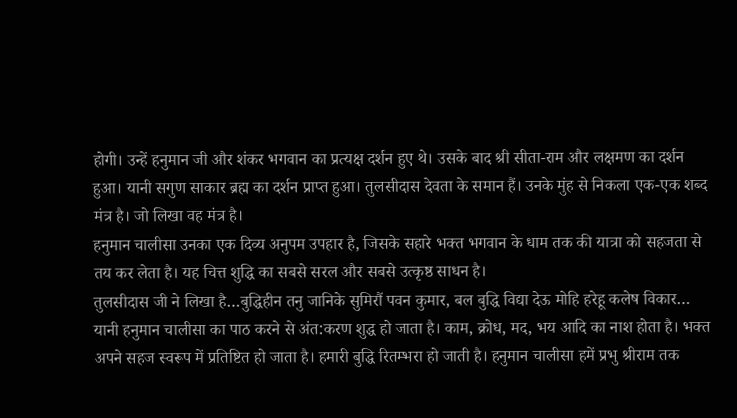होगी। उन्हें हनुमान जी और शंकर भगवान का प्रत्यक्ष दर्शन हुए थे। उसके बाद श्री सीता-राम और लक्षमण का दर्शन हुआ। यानी सगुण साकार ब्रह्म का दर्शन प्राप्त हुआ। तुलसीदास देवता के समान हैं। उनके मुंह से निकला एक-एक शब्द मंत्र है। जो लिखा वह मंत्र है।
हनुमान चालीसा उनका एक दिव्य अनुपम उपहार है, जिसके सहारे भक्त भगवान के धाम तक की यात्रा को सहजता से तय कर लेता है। यह चित्त शुद्धि का सबसे सरल और सबसे उत्कृष्ठ साधन है।
तुलसीदास जी ने लिखा है…बुद्धिहीन तनु जानिके सुमिरौं पवन कुमार, बल बुद्धि विद्या देऊ मोहि हरेहू कलेष विकार… यानी हनुमान चालीसा का पाठ करने से अंत:करण शुद्ध हो जाता है। काम, क्रोध, मद, भय आदि का नाश होता है। भक्त अपने सहज स्वरूप में प्रतिष्टित हो जाता है। हमारी बुद्धि रितम्भरा हो जाती है। हनुमान चालीसा हमें प्रभु श्रीराम तक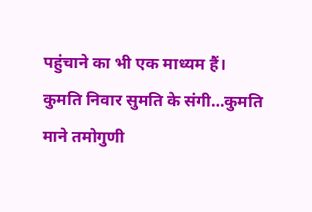पहुंचाने का भी एक माध्यम हैं।
कुमति निवार सुमति के संगी…कुमति माने तमोगुणी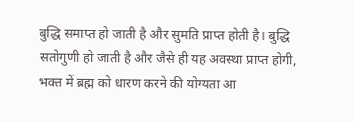बुद्धि समाप्त हो जाती है और सुमति प्राप्त होती है। बुद्धि सतोगुणी हो जाती है और जैसे ही यह अवस्था प्राप्त होगी, भक्त में ब्रह्म को धारण करने की योग्यता आ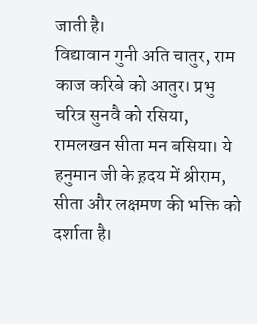जाती है।
विद्यावान गुनी अति चातुर, राम काज करिबे को आतुर। प्रभु चरित्र सुनवै को रसिया, रामलखन सीता मन बसिया। ये हनुमान जी के ह़दय में श्रीराम, सीता और लक्षमण की भक्ति को दर्शाता है।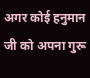अगर कोई हनुमान जी को अपना गुरू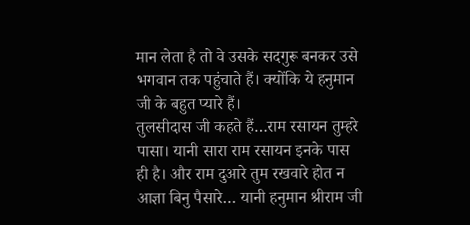मान लेता है तो वे उसके सदगुरू बनकर उसे भगवान तक पहुंचाते हैं। क्योंकि ये हनुमान जी के बहुत प्यारे हैं।
तुलसीदास जी कहते हैं…राम रसायन तुम्हरे पासा। यानी सारा राम रसायन इनके पास ही है। और राम दुआरे तुम रखवारे होत न आज्ञा बिनु पैसारे… यानी हनुमान श्रीराम जी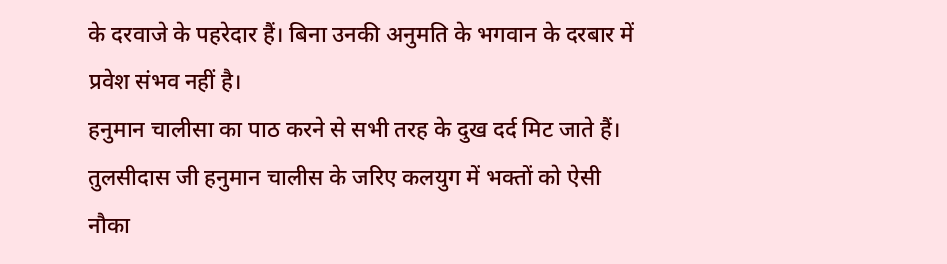के दरवाजे के पहरेदार हैं। बिना उनकी अनुमति के भगवान के दरबार में प्रवेश संभव नहीं है।
हनुमान चालीसा का पाठ करने से सभी तरह के दुख दर्द मिट जाते हैं। तुलसीदास जी हनुमान चालीस के जरिए कलयुग में भक्तों को ऐसी नौका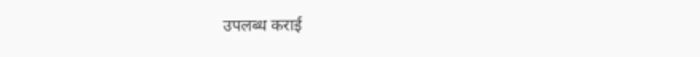उपलब्ध कराई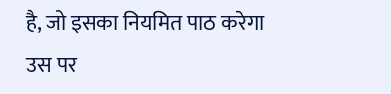है, जो इसका नियमित पाठ करेगा उस पर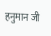हनुमान जी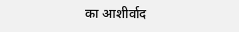का आशीर्वाद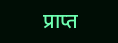प्राप्त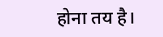होना तय है।